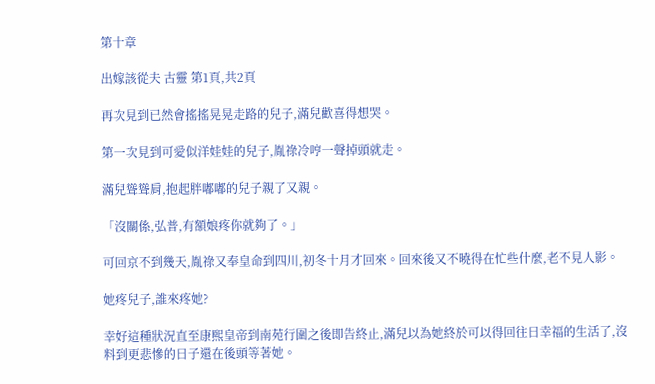第十章

出嫁該從夫 古靈 第1頁,共2頁

再次見到已然會搖搖晃晃走路的兒子,滿兒歡喜得想哭。

第一次見到可愛似洋娃娃的兒子,胤祿冷哼一聲掉頭就走。

滿兒聳聳肩,抱起胖嘟嘟的兒子親了又親。

「沒關係,弘普,有額娘疼你就夠了。」

可回京不到幾天,胤祿又奉皇命到四川,初冬十月才回來。回來後又不曉得在忙些什麼,老不見人影。

她疼兒子,誰來疼她?

幸好這種狀況直至康熙皇帝到南苑行圍之後即告終止,滿兒以為她終於可以得回往日幸福的生活了,沒料到更悲慘的日子還在後頭等著她。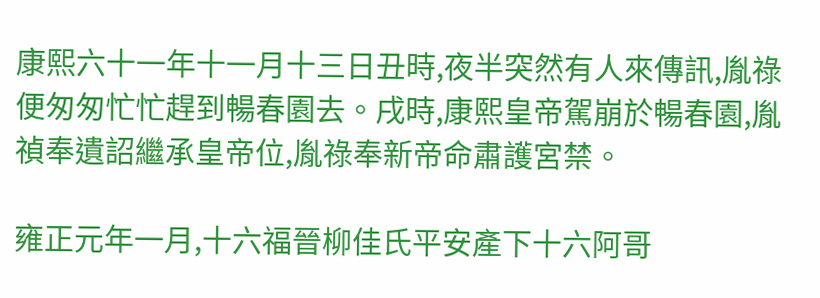康熙六十一年十一月十三日丑時,夜半突然有人來傳訊,胤祿便匆匆忙忙趕到暢春園去。戌時,康熙皇帝駕崩於暢春園,胤禎奉遺詔繼承皇帝位,胤祿奉新帝命肅護宮禁。

雍正元年一月,十六福晉柳佳氏平安產下十六阿哥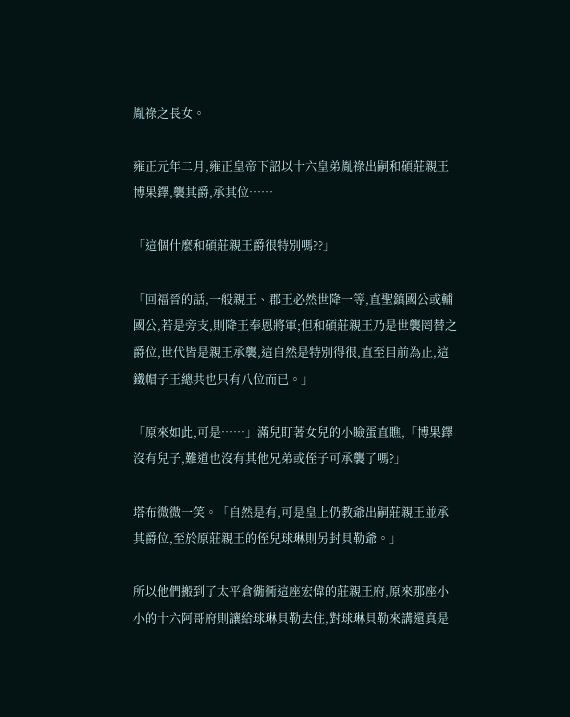胤祿之長女。

雍正元年二月,雍正皇帝下詔以十六皇弟胤祿出嗣和碩莊親王博果鐸,襲其爵,承其位……

「這個什麼和碩莊親王爵很特別嗎??」

「回福晉的話,一般親王、郡王必然世降一等,直聖鎮國公或輔國公,若是旁支,則降王奉恩將軍;但和碩莊親王乃是世襲罔替之爵位,世代皆是親王承襲,這自然是特別得很,直至目前為止,這鐵帽子王總共也只有八位而已。」

「原來如此,可是……」滿兒盯著女兒的小瞼蛋直瞧,「博果鐸沒有兒子,難道也沒有其他兄弟或侄子可承襲了嗎?」

塔布微微一笑。「自然是有,可是皇上仍教爺出嗣莊親王並承其爵位,至於原莊親王的侄兒球琳則另封貝勒爺。」

所以他們搬到了太平倉衚衕這座宏偉的莊親王府,原來那座小小的十六阿哥府則讓給球琳貝勒去住,對球琳貝勒來講還真是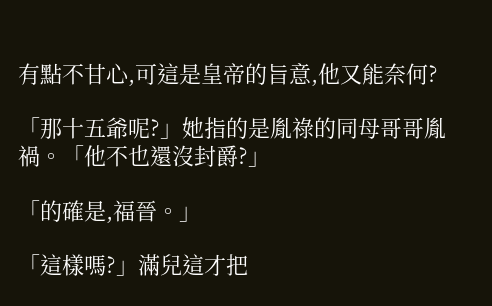有點不甘心,可這是皇帝的旨意,他又能奈何?

「那十五爺呢?」她指的是胤祿的同母哥哥胤禍。「他不也還沒封爵?」

「的確是,福晉。」

「這樣嗎?」滿兒這才把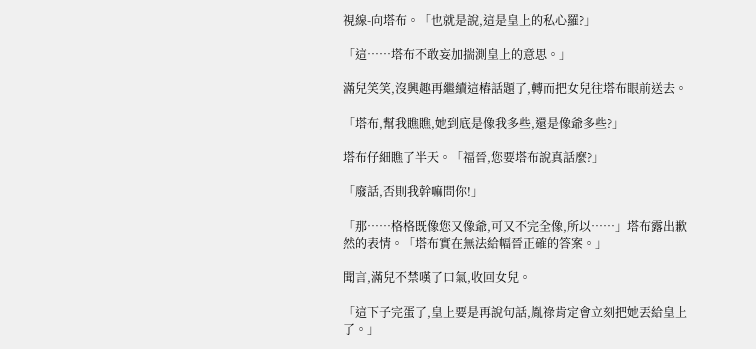視線-向塔布。「也就是說,這是皇上的私心羅?」

「這……塔布不敢妄加揣測皇上的意思。」

滿兒笑笑,沒興趣再繼續這樁話題了,轉而把女兒往塔布眼前送去。

「塔布,幫我瞧瞧,她到底是像我多些,還是像爺多些?」

塔布仔細瞧了半天。「福晉,您要塔布說真話麼?」

「廢話,否則我幹嘛問你!」

「那……格格既像您又像爺,可又不完全像,所以……」塔布露出歉然的表情。「塔布實在無法給幅晉正確的答案。」

聞言,滿兒不禁嘆了口氣,收回女兒。

「這下子完蛋了,皇上要是再說句話,胤祿肯定會立刻把她丟給皇上了。」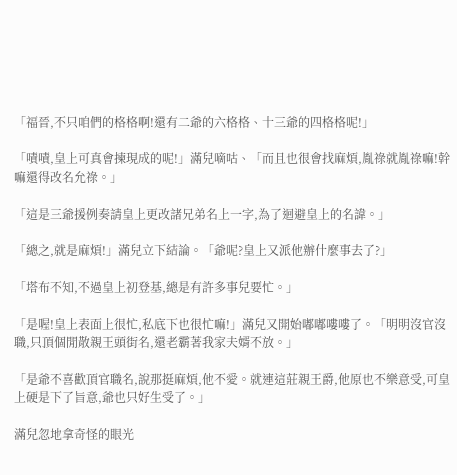「福晉,不只咱們的格格啊!還有二爺的六格格、十三爺的四格格呢!」

「嘖嘖,皇上可真會揀現成的呢!」滿兒嘀咕、「而且也很會找麻煩,胤祿就胤祿嘛!幹嘛還得改名允祿。」

「這是三爺援例奏請皇上更改諸兄弟名上一字,為了迴避皇上的名諱。」

「總之,就是麻煩!」滿兒立下結論。「爺呢?皇上又派他辦什麼事去了?」

「塔布不知,不過皇上初登基,總是有許多事兒要忙。」

「是喔!皇上表面上很忙,私底下也很忙嘛!」滿兒又開始嘟嘟嘍嘍了。「明明沒官沒職,只頂個閒散親王頭街名,還老霸著我家夫婿不放。」

「是爺不喜歡頂官職名,說那挺麻煩,他不愛。就連這莊親王爵,他原也不樂意受,可皇上硬是下了旨意,爺也只好生受了。」

滿兒忽地拿奇怪的眼光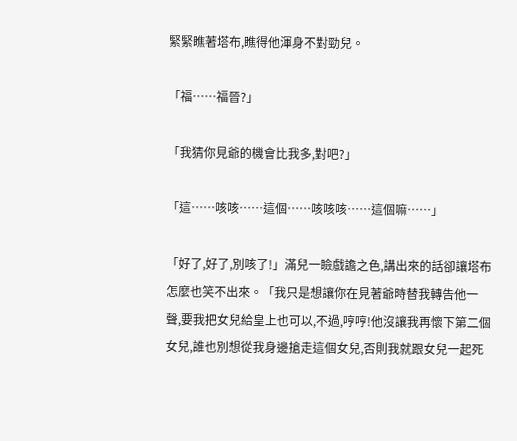緊緊瞧著塔布,瞧得他渾身不對勁兒。

「福……福晉?」

「我猜你見爺的機會比我多,對吧?」

「這……咳咳……這個……咳咳咳……這個嘛……」

「好了,好了,別咳了!」滿兒一瞼戲譫之色,講出來的話卻讓塔布怎麼也笑不出來。「我只是想讓你在見著爺時替我轉告他一聲,要我把女兒給皇上也可以,不過,哼哼!他沒讓我再懷下第二個女兒,誰也別想從我身邊搶走這個女兒,否則我就跟女兒一起死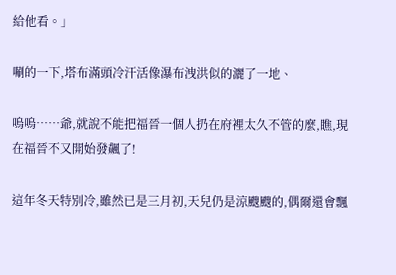給他看。」

唰的一下,塔布滿頭冷汗活像瀑布洩洪似的灑了一地、

嗚嗚……爺,就說不能把福晉一個人扔在府裡太久不管的麼,瞧,現在福晉不又開始發飆了!

這年冬天特別冷,雖然已是三月初,天兒仍是涼颼颼的,偶爾還會飄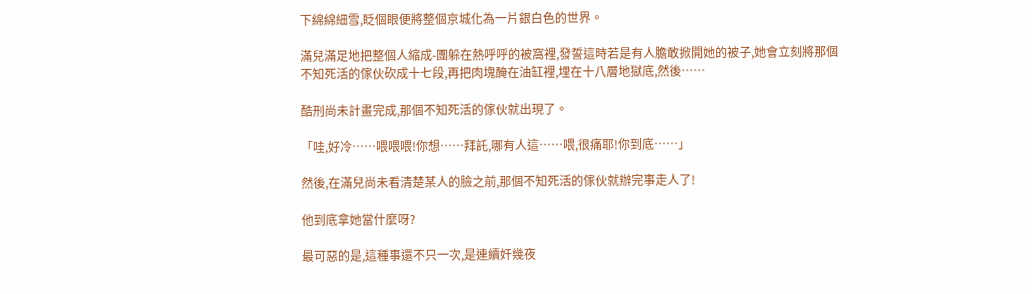下綿綿細雪,眨個眼便將整個京城化為一片銀白色的世界。

滿兒滿足地把整個人縮成-團躲在熱呼呼的被窩裡,發誓這時若是有人膽敢掀開她的被子,她會立刻將那個不知死活的傢伙砍成十七段,再把肉塊醃在油缸裡,埋在十八層地獄底,然後……

酷刑尚未計畫完成,那個不知死活的傢伙就出現了。

「哇,好冷……喂喂喂!你想……拜託,哪有人這……喂,很痛耶!你到底……」

然後,在滿兒尚未看清楚某人的臉之前,那個不知死活的傢伙就辦完事走人了!

他到底拿她當什麼呀?

最可惡的是,這種事還不只一次,是連續奸幾夜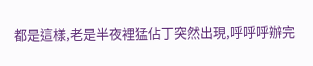都是這樣,老是半夜裡猛佔丁突然出現,呼呼呼辦完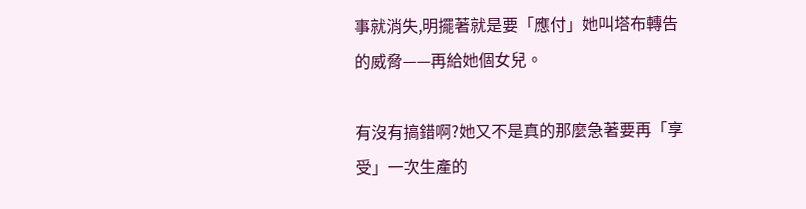事就消失,明擺著就是要「應付」她叫塔布轉告的威脅——再給她個女兒。

有沒有搞錯啊?她又不是真的那麼急著要再「享受」一次生產的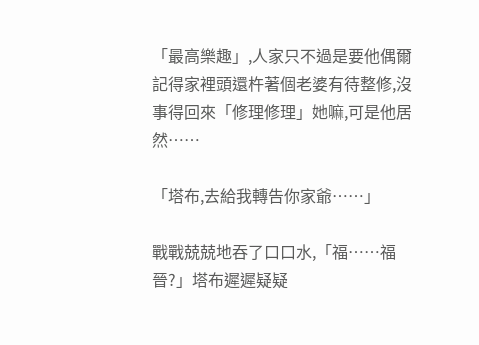「最高樂趣」,人家只不過是要他偶爾記得家裡頭還杵著個老婆有待整修,沒事得回來「修理修理」她嘛,可是他居然……

「塔布,去給我轉告你家爺……」

戰戰兢兢地吞了口口水,「福……福晉?」塔布遲遲疑疑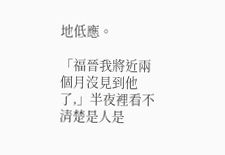地低應。

「福晉我將近兩個月沒見到他了,」半夜裡看不清楚是人是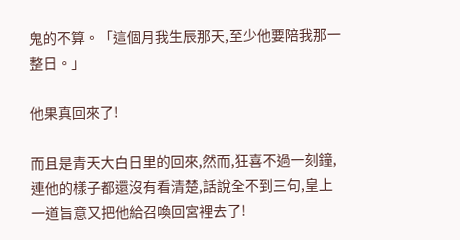鬼的不算。「這個月我生辰那天,至少他要陪我那一整日。」

他果真回來了!

而且是青天大白日里的回來,然而,狂喜不過一刻鐘,連他的樣子都還沒有看清楚,話說全不到三句,皇上一道旨意又把他給召喚回宮裡去了!